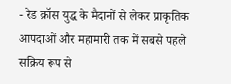- रेड क्रॉस युद्ध के मैदानों से लेकर प्राकृतिक आपदाओं और महामारी तक में सबसे पहले सक्रिय रूप से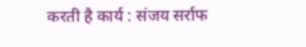करती है कार्य : संजय सर्राफ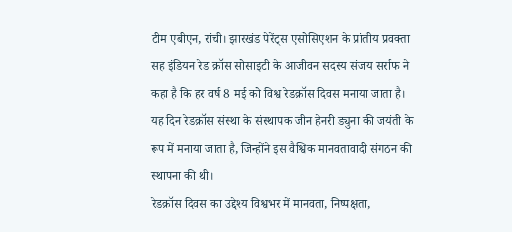टीम एबीएन, रांची। झारखंड पेरेंट्स एसोसिएशन के प्रांतीय प्रवक्ता सह इंडियन रेड क्रॉस सोसाइटी के आजीवन सदस्य संजय सर्राफ ने कहा है कि हर वर्ष 8 मई को विश्व रेडक्रॉस दिवस मनाया जाता है। यह दिन रेडक्रॉस संस्था के संस्थापक जीन हेनरी ड्युना की जयंती के रूप में मनाया जाता है, जिन्होंने इस वैश्विक मानवतावादी संगठन की स्थापना की थी।
रेडक्रॉस दिवस का उद्देश्य विश्वभर में मानवता, निष्पक्षता,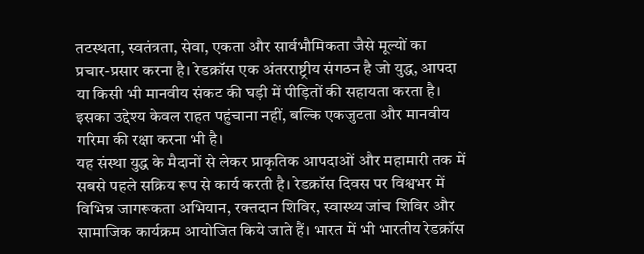तटस्थता, स्वतंत्रता, सेवा, एकता और सार्वभौमिकता जैसे मूल्यों का प्रचार-प्रसार करना है। रेडक्रॉस एक अंतरराष्ट्रीय संगठन है जो युद्ध, आपदा या किसी भी मानवीय संकट की घड़ी में पीड़ितों की सहायता करता है। इसका उद्देश्य केवल राहत पहुंचाना नहीं, बल्कि एकजुटता और मानवीय गरिमा की रक्षा करना भी है।
यह संस्था युद्ध के मैदानों से लेकर प्राकृतिक आपदाओं और महामारी तक में सबसे पहले सक्रिय रूप से कार्य करती है। रेडक्रॉस दिवस पर विश्वभर में विभिन्न जागरूकता अभियान, रक्तदान शिविर, स्वास्थ्य जांच शिविर और सामाजिक कार्यक्रम आयोजित किये जाते हैं। भारत में भी भारतीय रेडक्रॉस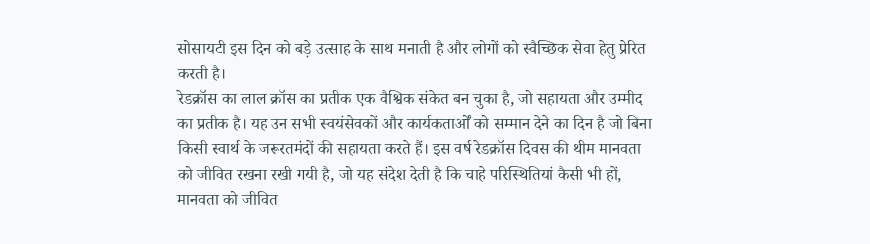सोसायटी इस दिन को बड़े उत्साह के साथ मनाती है और लोगों को स्वैच्छिक सेवा हेतु प्रेरित करती है।
रेडक्रॉस का लाल क्रॉस का प्रतीक एक वैश्विक संकेत बन चुका है, जो सहायता और उम्मीद का प्रतीक है। यह उन सभी स्वयंसेवकों और कार्यकतार्ओं को सम्मान देने का दिन है जो बिना किसी स्वार्थ के जरूरतमंदों की सहायता करते हैं। इस वर्ष रेडक्रॉस दिवस की थीम मानवता को जीवित रखना रखी गयी है, जो यह संदेश देती है कि चाहे परिस्थितियां कैसी भी हों, मानवता को जीवित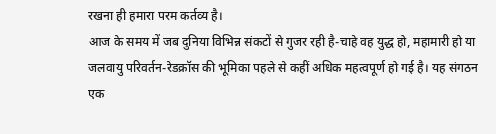रखना ही हमारा परम कर्तव्य है।
आज के समय में जब दुनिया विभिन्न संकटों से गुजर रही है-चाहे वह युद्ध हो, महामारी हो या जलवायु परिवर्तन-रेडक्रॉस की भूमिका पहले से कहीं अधिक महत्वपूर्ण हो गई है। यह संगठन एक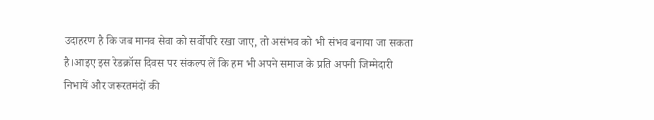उदाहरण है कि जब मानव सेवा को सर्वोपरि रखा जाए, तो असंभव को भी संभव बनाया जा सकता है।आइए इस रेडक्रॉस दिवस पर संकल्प लें कि हम भी अपने समाज के प्रति अपनी जिम्मेदारी निभायें और जरूरतमंदों की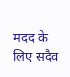मदद के लिए सदैव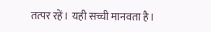तत्पर रहें। यही सच्ची मानवता है।